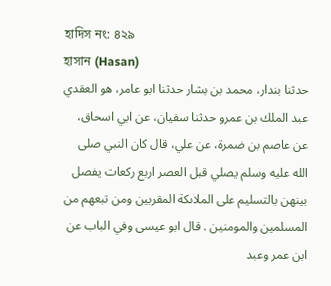হাদিস নং: ৪২৯
হাসান (Hasan)
حدثنا بندار، محمد بن بشار حدثنا ابو عامر، هو العقدي عبد الملك بن عمرو حدثنا سفيان، عن ابي اسحاق، عن عاصم بن ضمرة، عن علي، قال كان النبي صلى الله عليه وسلم يصلي قبل العصر اربع ركعات يفصل بينهن بالتسليم على الملاىكة المقربين ومن تبعهم من المسلمين والمومنين . قال ابو عيسى وفي الباب عن ابن عمر وعبد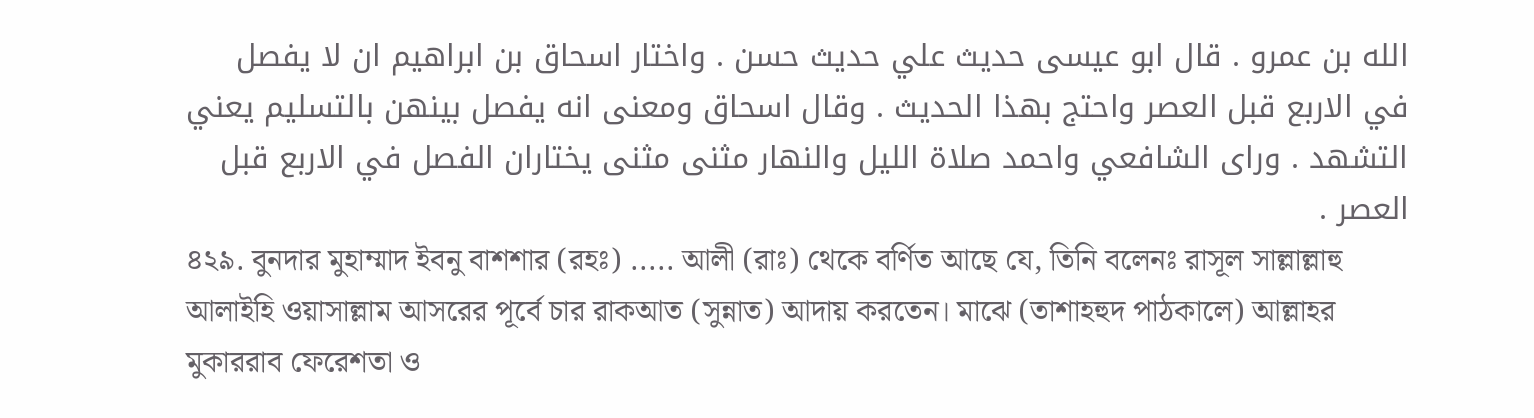الله بن عمرو . قال ابو عيسى حديث علي حديث حسن . واختار اسحاق بن ابراهيم ان لا يفصل في الاربع قبل العصر واحتج بهذا الحديث . وقال اسحاق ومعنى انه يفصل بينهن بالتسليم يعني التشهد . وراى الشافعي واحمد صلاة الليل والنهار مثنى مثنى يختاران الفصل في الاربع قبل العصر .
৪২৯. বুনদার মুহাম্মাদ ইবনু বাশশার (রহঃ) ..... আলী (রাঃ) থেকে বর্ণিত আছে যে, তিনি বলেনঃ রাসূল সাল্লাল্লাহু আলাইহি ওয়াসাল্লাম আসরের পূর্বে চার রাকআত (সুন্নাত) আদায় করতেন। মাঝে (তাশাহহুদ পাঠকালে) আল্লাহর মুকাররাব ফেরেশতা ও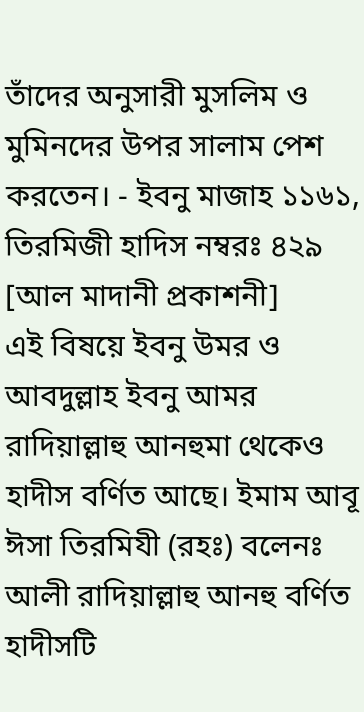তাঁদের অনুসারী মুসলিম ও মুমিনদের উপর সালাম পেশ করতেন। - ইবনু মাজাহ ১১৬১, তিরমিজী হাদিস নম্বরঃ ৪২৯ [আল মাদানী প্রকাশনী]
এই বিষয়ে ইবনু উমর ও আবদুল্লাহ ইবনু আমর রাদিয়াল্লাহু আনহুমা থেকেও হাদীস বর্ণিত আছে। ইমাম আবূ ঈসা তিরমিযী (রহঃ) বলেনঃ আলী রাদিয়াল্লাহু আনহু বর্ণিত হাদীসটি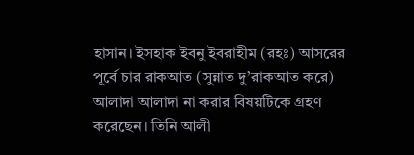হাসান। ইসহাক ইবনু ইবরাহীম (রহঃ) আসরের পূর্বে চার রাকআত (সুন্নাত দু’রাকআত করে) আলাদা আলাদা না করার বিষয়টিকে গ্রহণ করেছেন। তিনি আলী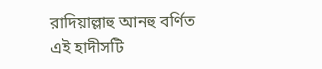রাদিয়াল্লাহু আনহু বর্ণিত এই হাদীসটি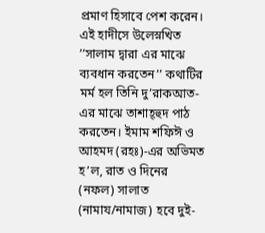প্রমাণ হিসাবে পেশ করেন। এই হাদীসে উলেস্নখিত ’’সালাম দ্বারা এর মাঝে ব্যবধান করতেন’’ কথাটির মর্ম হল তিনি দু’রাকআত-এর মাঝে তাশাহ্হুদ পাঠ করতেন। ইমাম শফিঈ ও আহমদ (রহঃ)-এর অভিমত হ’ল, রাত ও দিনের (নফল) সালাত (নামায/নামাজ) হবে দুই-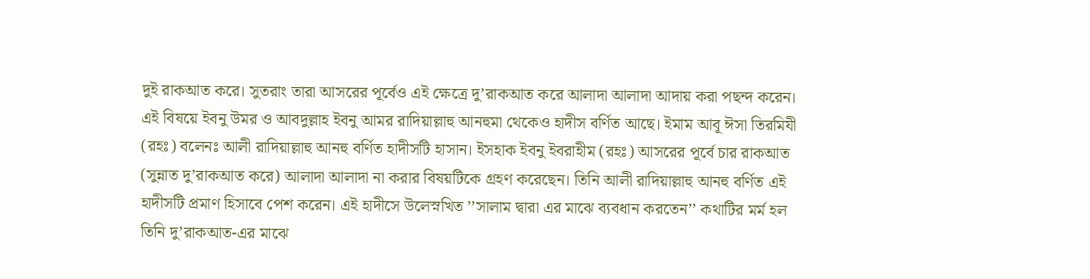দুই রাকআত করে। সুতরাং তারা আসরের পূর্বেও এই ক্ষেত্রে দু’রাকআত করে আলাদা আলাদা আদায় করা পছন্দ করেন।
এই বিষয়ে ইবনু উমর ও আবদুল্লাহ ইবনু আমর রাদিয়াল্লাহু আনহুমা থেকেও হাদীস বর্ণিত আছে। ইমাম আবূ ঈসা তিরমিযী (রহঃ) বলেনঃ আলী রাদিয়াল্লাহু আনহু বর্ণিত হাদীসটি হাসান। ইসহাক ইবনু ইবরাহীম (রহঃ) আসরের পূর্বে চার রাকআত (সুন্নাত দু’রাকআত করে) আলাদা আলাদা না করার বিষয়টিকে গ্রহণ করেছেন। তিনি আলী রাদিয়াল্লাহু আনহু বর্ণিত এই হাদীসটি প্রমাণ হিসাবে পেশ করেন। এই হাদীসে উলেস্নখিত ’’সালাম দ্বারা এর মাঝে ব্যবধান করতেন’’ কথাটির মর্ম হল তিনি দু’রাকআত-এর মাঝে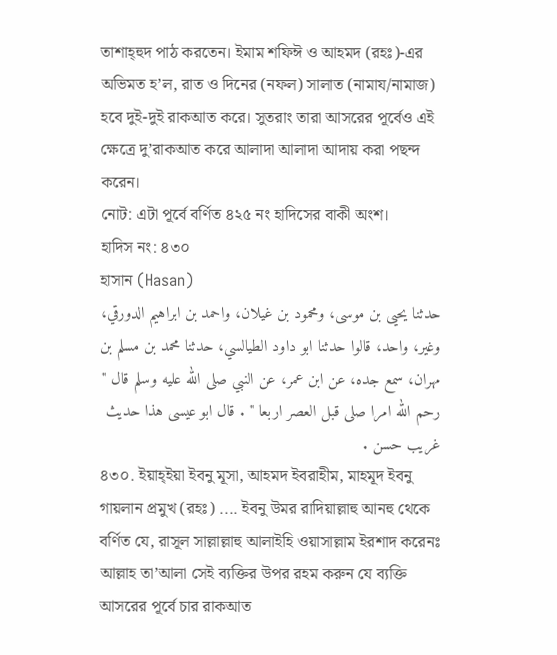তাশাহ্হুদ পাঠ করতেন। ইমাম শফিঈ ও আহমদ (রহঃ)-এর অভিমত হ’ল, রাত ও দিনের (নফল) সালাত (নামায/নামাজ) হবে দুই-দুই রাকআত করে। সুতরাং তারা আসরের পূর্বেও এই ক্ষেত্রে দু’রাকআত করে আলাদা আলাদা আদায় করা পছন্দ করেন।
নোট: এটা পূর্বে বর্ণিত ৪২৫ নং হাদিসের বাকী অংশ।
হাদিস নং: ৪৩০
হাসান (Hasan)
حدثنا يحيى بن موسى، ومحمود بن غيلان، واحمد بن ابراهيم الدورقي، وغير، واحد، قالوا حدثنا ابو داود الطيالسي، حدثنا محمد بن مسلم بن مهران، سمع جده، عن ابن عمر، عن النبي صلى الله عليه وسلم قال " رحم الله امرا صلى قبل العصر اربعا " . قال ابو عيسى هذا حديث غريب حسن .
৪৩০. ইয়াহ্ইয়া ইবনু মূসা, আহমদ ইবরাহীম, মাহমূদ ইবনু গায়লান প্রমুখ (রহঃ) .... ইবনু উমর রাদিয়াল্লাহু আনহু থেকে বর্ণিত যে, রাসূল সাল্লাল্লাহু আলাইহি ওয়াসাল্লাম ইরশাদ করেনঃ আল্লাহ তা’আলা সেই ব্যক্তির উপর রহম করুন যে ব্যক্তি আসরের পূর্বে চার রাকআত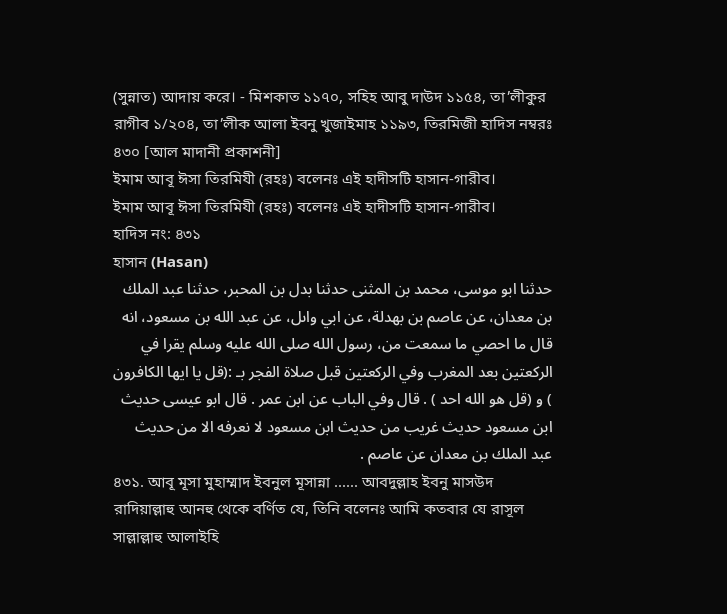(সুন্নাত) আদায় করে। - মিশকাত ১১৭০, সহিহ আবু দাউদ ১১৫৪, তা’লীকুর রাগীব ১/২০৪, তা’লীক আলা ইবনু খুজাইমাহ ১১৯৩, তিরমিজী হাদিস নম্বরঃ ৪৩০ [আল মাদানী প্রকাশনী]
ইমাম আবূ ঈসা তিরমিযী (রহঃ) বলেনঃ এই হাদীসটি হাসান-গারীব।
ইমাম আবূ ঈসা তিরমিযী (রহঃ) বলেনঃ এই হাদীসটি হাসান-গারীব।
হাদিস নং: ৪৩১
হাসান (Hasan)
حدثنا ابو موسى، محمد بن المثنى حدثنا بدل بن المحبر، حدثنا عبد الملك بن معدان، عن عاصم بن بهدلة، عن ابي واىل، عن عبد الله بن مسعود، انه قال ما احصي ما سمعت من، رسول الله صلى الله عليه وسلم يقرا في الركعتين بعد المغرب وفي الركعتين قبل صلاة الفجر بـ :(قل يا ايها الكافرون ) و (قل هو الله احد ) . قال وفي الباب عن ابن عمر . قال ابو عيسى حديث ابن مسعود حديث غريب من حديث ابن مسعود لا نعرفه الا من حديث عبد الملك بن معدان عن عاصم .
৪৩১. আবূ মূসা মুহাম্মাদ ইবনুল মূসান্না ...... আবদুল্লাহ ইবনু মাসউদ রাদিয়াল্লাহু আনহু থেকে বর্ণিত যে, তিনি বলেনঃ আমি কতবার যে রাসূল সাল্লাল্লাহু আলাইহি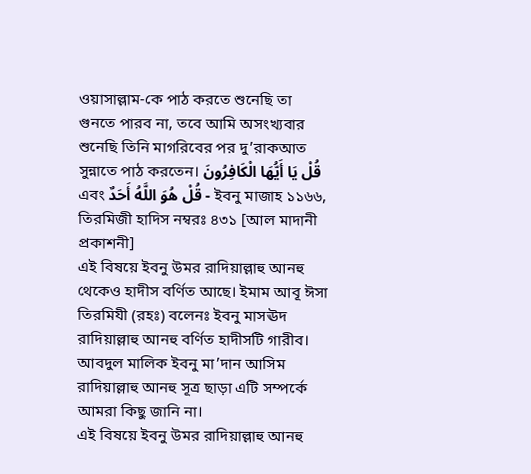ওয়াসাল্লাম-কে পাঠ করতে শুনেছি তা গুনতে পারব না, তবে আমি অসংখ্যবার শুনেছি তিনি মাগরিবের পর দু’রাকআত সুন্নাতে পাঠ করতেন। قُلْ يَا أَيُّهَا الْكَافِرُونَ এবং قُلْ هُوَ اللَّهُ أَحَدٌ - ইবনু মাজাহ ১১৬৬, তিরমিজী হাদিস নম্বরঃ ৪৩১ [আল মাদানী প্রকাশনী]
এই বিষয়ে ইবনু উমর রাদিয়াল্লাহু আনহু থেকেও হাদীস বর্ণিত আছে। ইমাম আবূ ঈসা তিরমিযী (রহঃ) বলেনঃ ইবনু মাসঊদ রাদিয়াল্লাহু আনহু বর্ণিত হাদীসটি গারীব। আবদুল মালিক ইবনু মা’দান আসিম রাদিয়াল্লাহু আনহু সূত্র ছাড়া এটি সম্পর্কে আমরা কিছু জানি না।
এই বিষয়ে ইবনু উমর রাদিয়াল্লাহু আনহু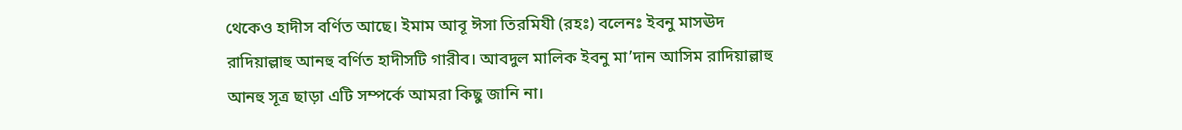থেকেও হাদীস বর্ণিত আছে। ইমাম আবূ ঈসা তিরমিযী (রহঃ) বলেনঃ ইবনু মাসঊদ রাদিয়াল্লাহু আনহু বর্ণিত হাদীসটি গারীব। আবদুল মালিক ইবনু মা’দান আসিম রাদিয়াল্লাহু আনহু সূত্র ছাড়া এটি সম্পর্কে আমরা কিছু জানি না।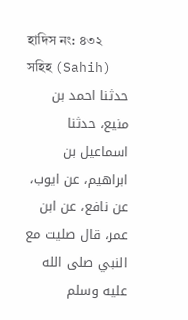হাদিস নং: ৪৩২
সহিহ (Sahih)
حدثنا احمد بن منيع، حدثنا اسماعيل بن ابراهيم، عن ايوب، عن نافع، عن ابن عمر، قال صليت مع النبي صلى الله عليه وسلم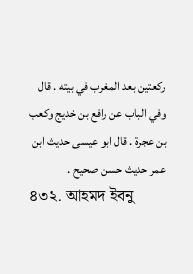ركعتين بعد المغرب في بيته . قال وفي الباب عن رافع بن خديج وكعب بن عجرة . قال ابو عيسى حديث ابن عمر حديث حسن صحيح .
৪৩২. আহমদ ইবনু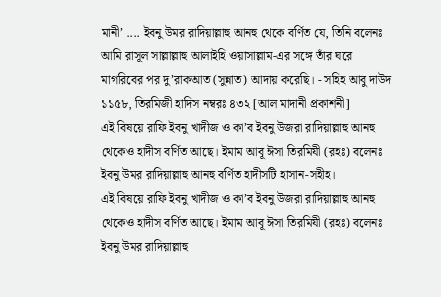মানী’ .... ইবনু উমর রাদিয়াল্লাহু আনহু থেকে বর্ণিত যে, তিনি বলেনঃ আমি রাসূল সাল্লাল্লাহু আলাইহি ওয়াসাল্লাম-এর সঙ্গে তাঁর ঘরে মাগরিবের পর দু’রাকআত (সুন্নাত) আদায় করেছি। - সহিহ আবু দাউদ ১১৫৮, তিরমিজী হাদিস নম্বরঃ ৪৩২ [আল মাদানী প্রকাশনী]
এই বিষয়ে রাফি ইবনু খাদীজ ও কা’ব ইবনু উজরা রাদিয়াল্লাহু আনহু থেকেও হাদীস বর্ণিত আছে। ইমাম আবূ ঈসা তিরমিযী (রহঃ) বলেনঃ ইবনু উমর রাদিয়াল্লাহু আনহু বর্ণিত হাদীসটি হাসান-সহীহ।
এই বিষয়ে রাফি ইবনু খাদীজ ও কা’ব ইবনু উজরা রাদিয়াল্লাহু আনহু থেকেও হাদীস বর্ণিত আছে। ইমাম আবূ ঈসা তিরমিযী (রহঃ) বলেনঃ ইবনু উমর রাদিয়াল্লাহু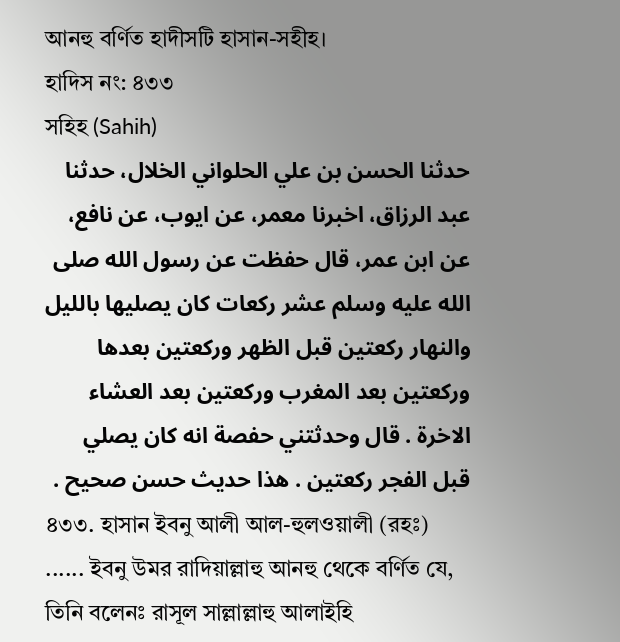আনহু বর্ণিত হাদীসটি হাসান-সহীহ।
হাদিস নং: ৪৩৩
সহিহ (Sahih)
حدثنا الحسن بن علي الحلواني الخلال، حدثنا عبد الرزاق، اخبرنا معمر، عن ايوب، عن نافع، عن ابن عمر، قال حفظت عن رسول الله صلى الله عليه وسلم عشر ركعات كان يصليها بالليل والنهار ركعتين قبل الظهر وركعتين بعدها وركعتين بعد المغرب وركعتين بعد العشاء الاخرة . قال وحدثتني حفصة انه كان يصلي قبل الفجر ركعتين . هذا حديث حسن صحيح .
৪৩৩. হাসান ইবনু আলী আল-হুলওয়ালী (রহঃ) ...... ইবনু উমর রাদিয়াল্লাহু আনহু থেকে বর্ণিত যে, তিনি বলেনঃ রাসূল সাল্লাল্লাহু আলাইহি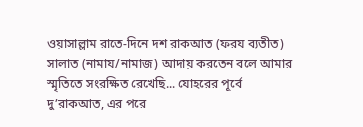ওয়াসাল্লাম রাতে-দিনে দশ রাকআত (ফরয ব্যতীত) সালাত (নামায/নামাজ) আদায় করতেন বলে আমার স্মৃতিতে সংরক্ষিত রেখেছি... যোহরের পূর্বে দু’রাকআত, এর পরে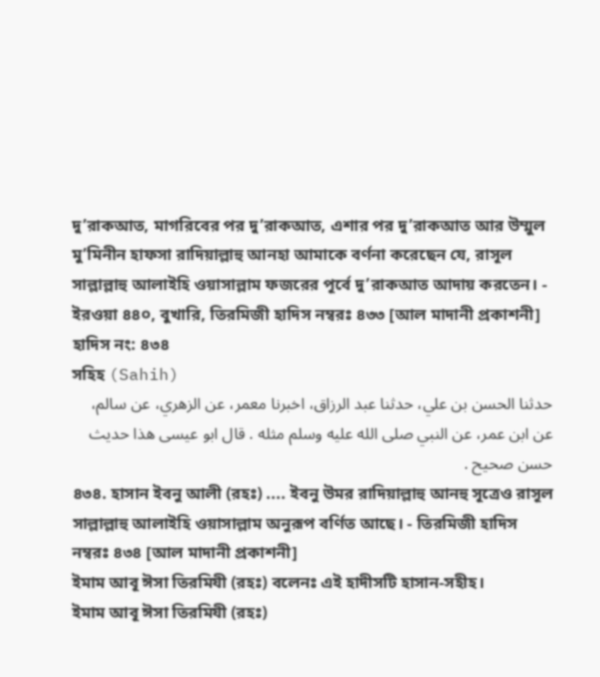দু’রাকআত, মাগরিবের পর দু’রাকআত, এশার পর দু’রাকআত আর উম্মুল মু’মিনীন হাফসা রাদিয়াল্লাহু আনহা আমাকে বর্ণনা করেছেন যে, রাসূল সাল্লাল্লাহু আলাইহি ওয়াসাল্লাম ফজরের পূর্বে দু’রাকআত আদায় করতেন। - ইরওয়া ৪৪০, বুখারি, তিরমিজী হাদিস নম্বরঃ ৪৩৩ [আল মাদানী প্রকাশনী]
হাদিস নং: ৪৩৪
সহিহ (Sahih)
حدثنا الحسن بن علي، حدثنا عبد الرزاق، اخبرنا معمر، عن الزهري، عن سالم، عن ابن عمر، عن النبي صلى الله عليه وسلم مثله . قال ابو عيسى هذا حديث حسن صحيح .
৪৩৪. হাসান ইবনু আলী (রহঃ) .... ইবনু উমর রাদিয়াল্লাহু আনহু সূত্রেও রাসূল সাল্লাল্লাহু আলাইহি ওয়াসাল্লাম অনুরূপ বর্ণিত আছে। - তিরমিজী হাদিস নম্বরঃ ৪৩৪ [আল মাদানী প্রকাশনী]
ইমাম আবূ ঈসা তিরমিযী (রহঃ) বলেনঃ এই হাদীসটি হাসান-সহীহ।
ইমাম আবূ ঈসা তিরমিযী (রহঃ)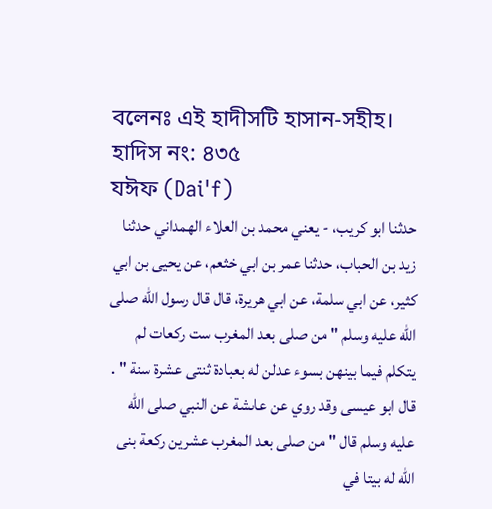বলেনঃ এই হাদীসটি হাসান-সহীহ।
হাদিস নং: ৪৩৫
যঈফ (Dai'f)
حدثنا ابو كريب، - يعني محمد بن العلاء الهمداني حدثنا زيد بن الحباب، حدثنا عمر بن ابي خثعم، عن يحيى بن ابي كثير، عن ابي سلمة، عن ابي هريرة، قال قال رسول الله صلى الله عليه وسلم " من صلى بعد المغرب ست ركعات لم يتكلم فيما بينهن بسوء عدلن له بعبادة ثنتى عشرة سنة " . قال ابو عيسى وقد روي عن عاىشة عن النبي صلى الله عليه وسلم قال " من صلى بعد المغرب عشرين ركعة بنى الله له بيتا في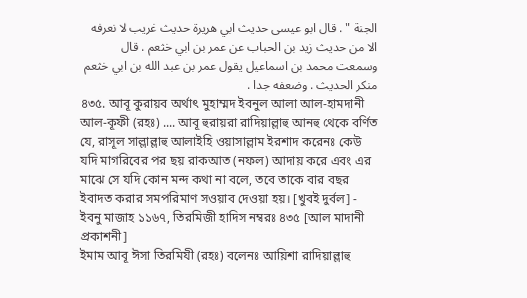الجنة " . قال ابو عيسى حديث ابي هريرة حديث غريب لا نعرفه الا من حديث زيد بن الحباب عن عمر بن ابي خثعم . قال وسمعت محمد بن اسماعيل يقول عمر بن عبد الله بن ابي خثعم منكر الحديث . وضعفه جدا .
৪৩৫. আবূ কুরায়ব অর্থাৎ মুহাম্মদ ইবনুল আলা আল-হামদানী আল-কূফী (রহঃ) .... আবূ হুরায়রা রাদিয়াল্লাহু আনহু থেকে বর্ণিত যে, রাসূল সাল্লাল্লাহু আলাইহি ওয়াসাল্লাম ইরশাদ করেনঃ কেউ যদি মাগরিবের পর ছয় রাকআত (নফল) আদায় করে এবং এর মাঝে সে যদি কোন মন্দ কথা না বলে, তবে তাকে বার বছর ইবাদত করার সমপরিমাণ সওয়াব দেওয়া হয়। [খুবই দুর্বল] - ইবনু মাজাহ ১১৬৭, তিরমিজী হাদিস নম্বরঃ ৪৩৫ [আল মাদানী প্রকাশনী]
ইমাম আবূ ঈসা তিরমিযী (রহঃ) বলেনঃ আয়িশা রাদিয়াল্লাহু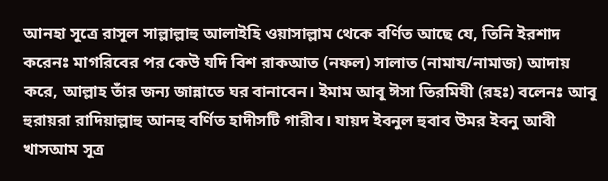আনহা সূত্রে রাসূল সাল্লাল্লাহু আলাইহি ওয়াসাল্লাম থেকে বর্ণিত আছে যে, তিনি ইরশাদ করেনঃ মাগরিবের পর কেউ যদি বিশ রাকআত (নফল) সালাত (নামায/নামাজ) আদায় করে, আল্লাহ তাঁর জন্য জান্নাতে ঘর বানাবেন। ইমাম আবূ ঈসা তিরমিযী (রহঃ) বলেনঃ আবূ হুরায়রা রাদিয়াল্লাহু আনহু বর্ণিত হাদীসটি গারীব। যায়দ ইবনুল হুবাব উমর ইবনু আবী খাসআম সূত্র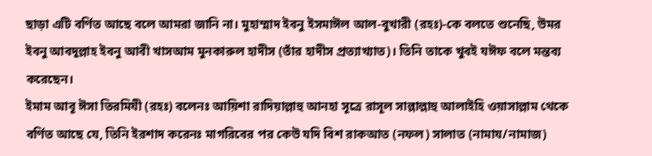ছাড়া এটি বর্ণিত আছে বলে আমরা জানি না। মুহাম্মাদ ইবনু ইসমাঈল আল-বুখারী (রহঃ)-কে বলতে শুনেছি, উমর ইবনু আবদুল্লাহ ইবনু আবী খাসআম মুনকারুল হাদীস (তাঁর হাদীস প্রত্যাখ্যাত)। তিনি তাকে খুবই যঈফ বলে মন্তব্য করেছেন।
ইমাম আবূ ঈসা তিরমিযী (রহঃ) বলেনঃ আয়িশা রাদিয়াল্লাহু আনহা সূত্রে রাসূল সাল্লাল্লাহু আলাইহি ওয়াসাল্লাম থেকে বর্ণিত আছে যে, তিনি ইরশাদ করেনঃ মাগরিবের পর কেউ যদি বিশ রাকআত (নফল) সালাত (নামায/নামাজ)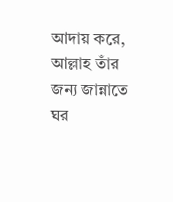আদায় করে, আল্লাহ তাঁর জন্য জান্নাতে ঘর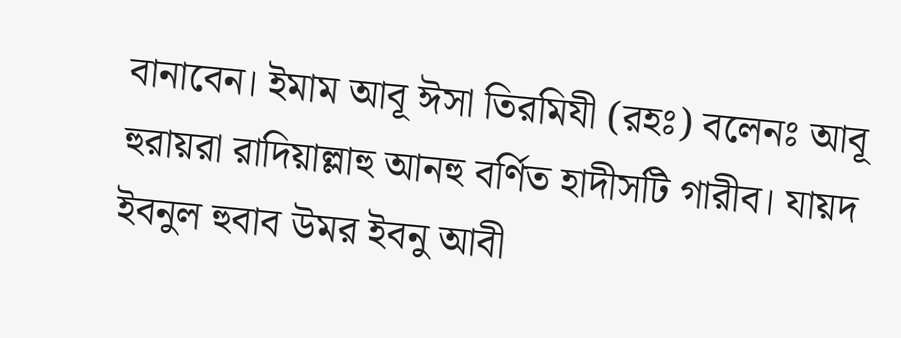বানাবেন। ইমাম আবূ ঈসা তিরমিযী (রহঃ) বলেনঃ আবূ হুরায়রা রাদিয়াল্লাহু আনহু বর্ণিত হাদীসটি গারীব। যায়দ ইবনুল হুবাব উমর ইবনু আবী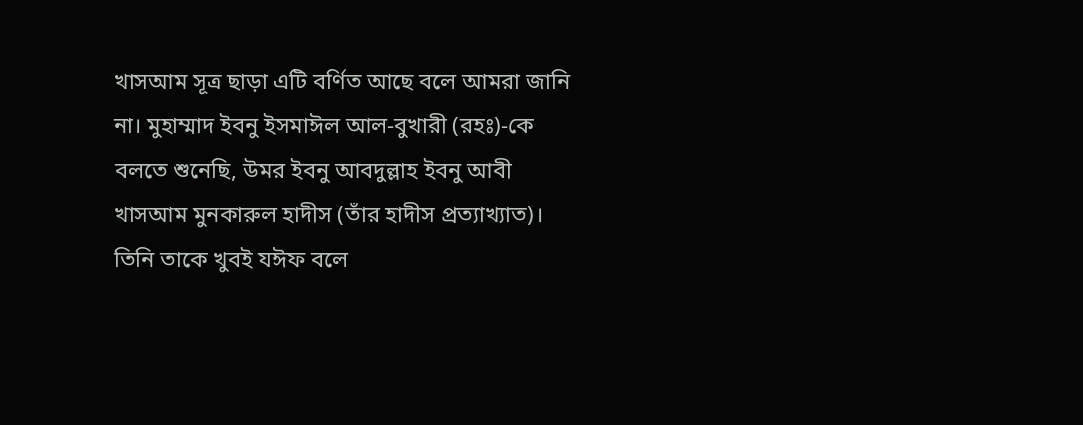খাসআম সূত্র ছাড়া এটি বর্ণিত আছে বলে আমরা জানি না। মুহাম্মাদ ইবনু ইসমাঈল আল-বুখারী (রহঃ)-কে বলতে শুনেছি, উমর ইবনু আবদুল্লাহ ইবনু আবী খাসআম মুনকারুল হাদীস (তাঁর হাদীস প্রত্যাখ্যাত)। তিনি তাকে খুবই যঈফ বলে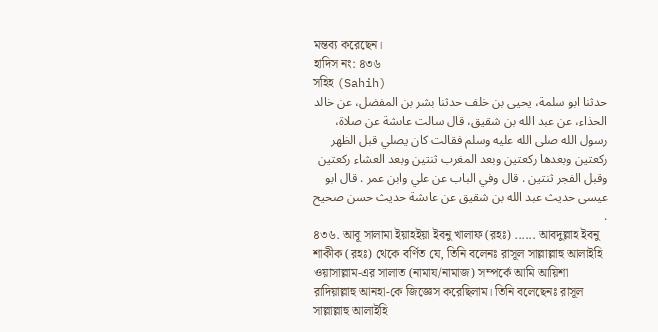মন্তব্য করেছেন।
হাদিস নং: ৪৩৬
সহিহ (Sahih)
حدثنا ابو سلمة، يحيى بن خلف حدثنا بشر بن المفضل، عن خالد الحذاء، عن عبد الله بن شقيق، قال سالت عاىشة عن صلاة، رسول الله صلى الله عليه وسلم فقالت كان يصلي قبل الظهر ركعتين وبعدها ركعتين وبعد المغرب ثنتين وبعد العشاء ركعتين وقبل الفجر ثنتين . قال وفي الباب عن علي وابن عمر . قال ابو عيسى حديث عبد الله بن شقيق عن عاىشة حديث حسن صحيح .
৪৩৬. আবূ সালামা ইয়াহইয়া ইবনু খালাফ (রহঃ) ...... আবদুল্লাহ ইবনু শাকীক (রহঃ) থেকে বর্ণিত যে, তিনি বলেনঃ রাসূল সাল্লাল্লাহু আলাইহি ওয়াসাল্লাম-এর সালাত (নামায/নামাজ) সম্পর্কে আমি আয়িশা রাদিয়াল্লাহু আনহা-কে জিজ্ঞেস করেছিলাম। তিনি বলেছেনঃ রাসূল সাল্লাল্লাহু আলাইহি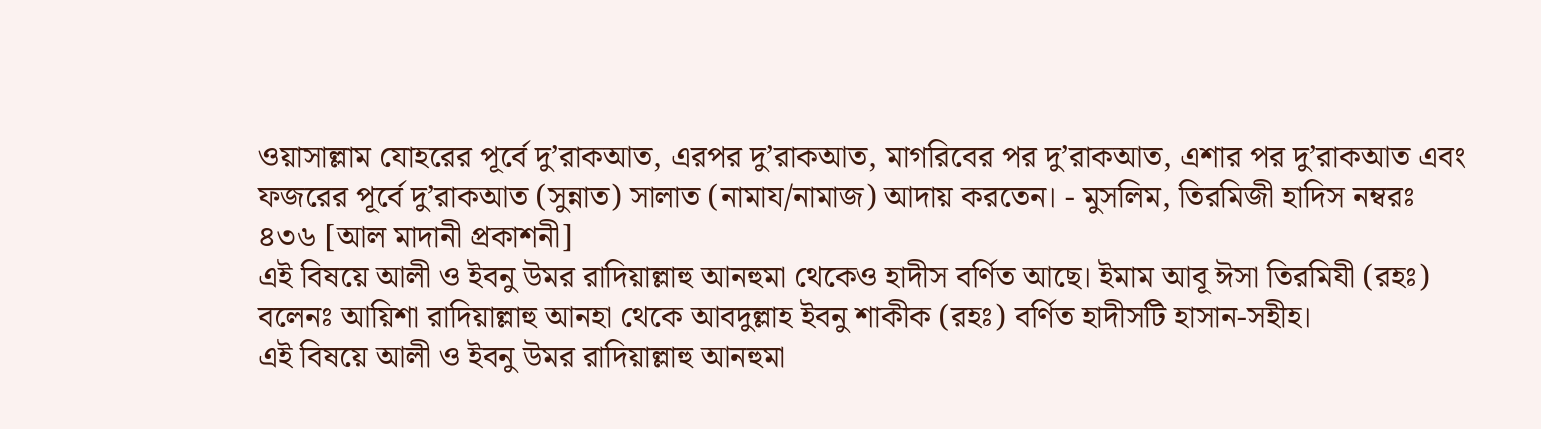ওয়াসাল্লাম যোহরের পূর্বে দু’রাকআত, এরপর দু’রাকআত, মাগরিবের পর দু’রাকআত, এশার পর দু’রাকআত এবং ফজরের পূর্বে দু’রাকআত (সুন্নাত) সালাত (নামায/নামাজ) আদায় করতেন। - মুসলিম, তিরমিজী হাদিস নম্বরঃ ৪৩৬ [আল মাদানী প্রকাশনী]
এই বিষয়ে আলী ও ইবনু উমর রাদিয়াল্লাহু আনহুমা থেকেও হাদীস বর্ণিত আছে। ইমাম আবূ ঈসা তিরমিযী (রহঃ) বলেনঃ আয়িশা রাদিয়াল্লাহু আনহা থেকে আবদুল্লাহ ইবনু শাকীক (রহঃ) বর্ণিত হাদীসটি হাসান-সহীহ।
এই বিষয়ে আলী ও ইবনু উমর রাদিয়াল্লাহু আনহুমা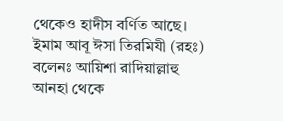থেকেও হাদীস বর্ণিত আছে। ইমাম আবূ ঈসা তিরমিযী (রহঃ) বলেনঃ আয়িশা রাদিয়াল্লাহু আনহা থেকে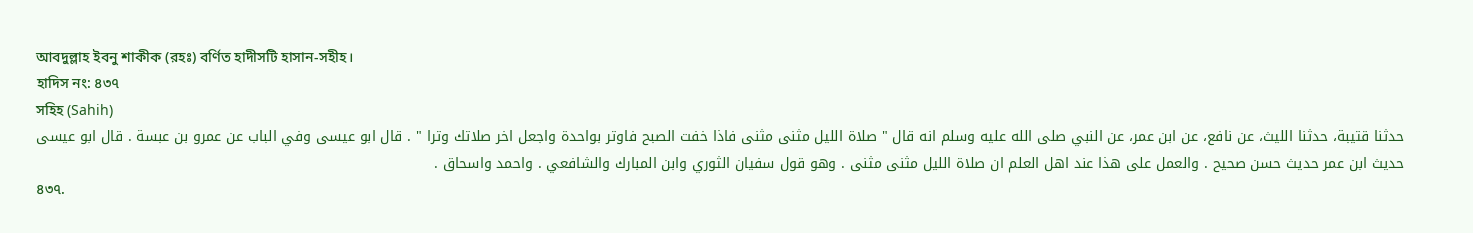আবদুল্লাহ ইবনু শাকীক (রহঃ) বর্ণিত হাদীসটি হাসান-সহীহ।
হাদিস নং: ৪৩৭
সহিহ (Sahih)
حدثنا قتيبة، حدثنا الليث، عن نافع، عن ابن عمر، عن النبي صلى الله عليه وسلم انه قال " صلاة الليل مثنى مثنى فاذا خفت الصبح فاوتر بواحدة واجعل اخر صلاتك وترا " . قال ابو عيسى وفي الباب عن عمرو بن عبسة . قال ابو عيسى حديث ابن عمر حديث حسن صحيح . والعمل على هذا عند اهل العلم ان صلاة الليل مثنى مثنى . وهو قول سفيان الثوري وابن المبارك والشافعي . واحمد واسحاق .
৪৩৭.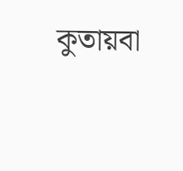কুতায়বা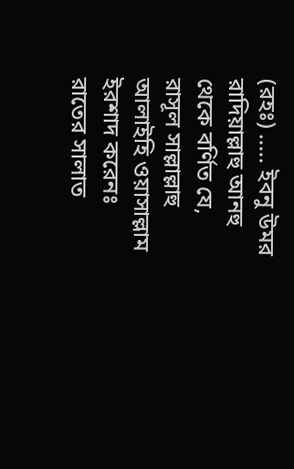(রহঃ) ..... ইবনু উমর রাদিয়াল্লাহু আনহু থেকে বর্ণিত যে, রাসূল সাল্লাল্লাহু আলাইহি ওয়াসাল্লাম ইরশাদ করেনঃ রাতের সালাত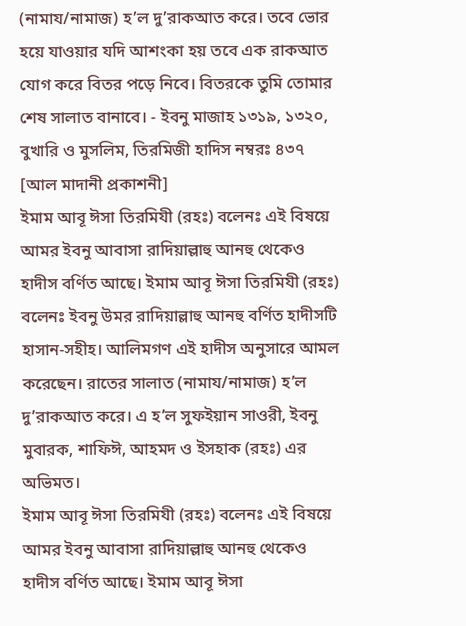(নামায/নামাজ) হ’ল দু’রাকআত করে। তবে ভোর হয়ে যাওয়ার যদি আশংকা হয় তবে এক রাকআত যোগ করে বিতর পড়ে নিবে। বিতরকে তুমি তোমার শেষ সালাত বানাবে। - ইবনু মাজাহ ১৩১৯, ১৩২০, বুখারি ও মুসলিম, তিরমিজী হাদিস নম্বরঃ ৪৩৭ [আল মাদানী প্রকাশনী]
ইমাম আবূ ঈসা তিরমিযী (রহঃ) বলেনঃ এই বিষয়ে আমর ইবনু আবাসা রাদিয়াল্লাহু আনহু থেকেও হাদীস বর্ণিত আছে। ইমাম আবূ ঈসা তিরমিযী (রহঃ) বলেনঃ ইবনু উমর রাদিয়াল্লাহু আনহু বর্ণিত হাদীসটি হাসান-সহীহ। আলিমগণ এই হাদীস অনুসারে আমল করেছেন। রাতের সালাত (নামায/নামাজ) হ’ল দু’রাকআত করে। এ হ’ল সুফইয়ান সাওরী, ইবনু মুবারক, শাফিঈ, আহমদ ও ইসহাক (রহঃ) এর অভিমত।
ইমাম আবূ ঈসা তিরমিযী (রহঃ) বলেনঃ এই বিষয়ে আমর ইবনু আবাসা রাদিয়াল্লাহু আনহু থেকেও হাদীস বর্ণিত আছে। ইমাম আবূ ঈসা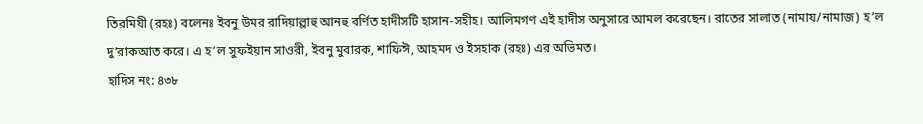তিরমিযী (রহঃ) বলেনঃ ইবনু উমর রাদিয়াল্লাহু আনহু বর্ণিত হাদীসটি হাসান-সহীহ। আলিমগণ এই হাদীস অনুসারে আমল করেছেন। রাতের সালাত (নামায/নামাজ) হ’ল দু’রাকআত করে। এ হ’ল সুফইয়ান সাওরী, ইবনু মুবারক, শাফিঈ, আহমদ ও ইসহাক (রহঃ) এর অভিমত।
হাদিস নং: ৪৩৮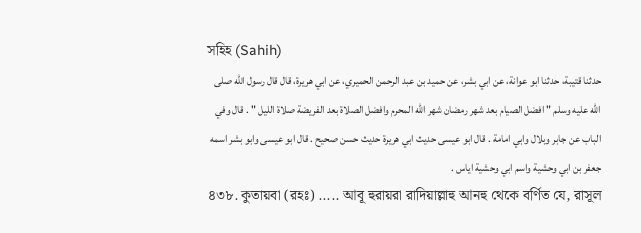সহিহ (Sahih)
حدثنا قتيبة، حدثنا ابو عوانة، عن ابي بشر، عن حميد بن عبد الرحمن الحميري، عن ابي هريرة، قال قال رسول الله صلى الله عليه وسلم " افضل الصيام بعد شهر رمضان شهر الله المحرم وافضل الصلاة بعد الفريضة صلاة الليل " . قال وفي الباب عن جابر وبلال وابي امامة . قال ابو عيسى حديث ابي هريرة حديث حسن صحيح . قال ابو عيسى وابو بشر اسمه جعفر بن ابي وحشية واسم ابي وحشية اياس .
৪৩৮. কুতায়বা (রহঃ) ..... আবূ হুরায়রা রাদিয়াল্লাহু আনহু থেকে বর্ণিত যে, রাসূল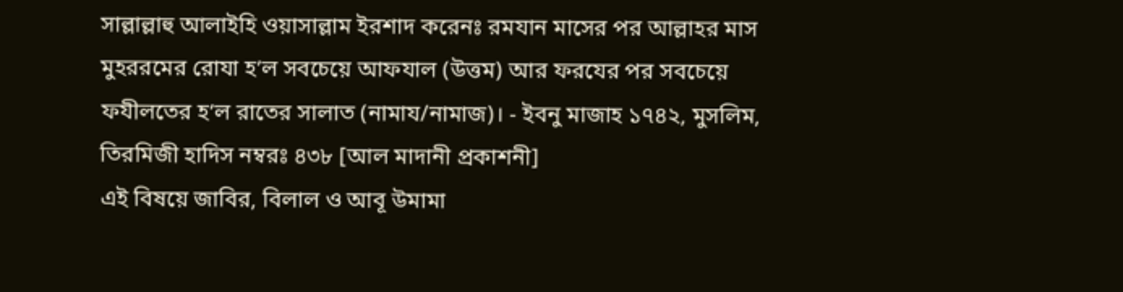সাল্লাল্লাহু আলাইহি ওয়াসাল্লাম ইরশাদ করেনঃ রমযান মাসের পর আল্লাহর মাস মুহররমের রোযা হ’ল সবচেয়ে আফযাল (উত্তম) আর ফরযের পর সবচেয়ে ফযীলতের হ’ল রাতের সালাত (নামায/নামাজ)। - ইবনু মাজাহ ১৭৪২, মুসলিম, তিরমিজী হাদিস নম্বরঃ ৪৩৮ [আল মাদানী প্রকাশনী]
এই বিষয়ে জাবির, বিলাল ও আবূ উমামা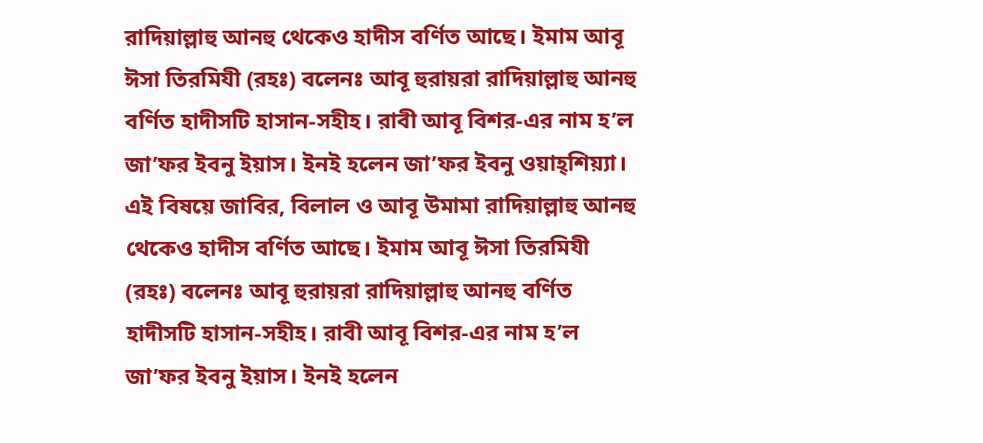রাদিয়াল্লাহু আনহু থেকেও হাদীস বর্ণিত আছে। ইমাম আবূ ঈসা তিরমিযী (রহঃ) বলেনঃ আবূ হুরায়রা রাদিয়াল্লাহু আনহু বর্ণিত হাদীসটি হাসান-সহীহ। রাবী আবূ বিশর-এর নাম হ’ল জা’ফর ইবনু ইয়াস। ইনই হলেন জা’ফর ইবনু ওয়াহ্শিয়্যা।
এই বিষয়ে জাবির, বিলাল ও আবূ উমামা রাদিয়াল্লাহু আনহু থেকেও হাদীস বর্ণিত আছে। ইমাম আবূ ঈসা তিরমিযী (রহঃ) বলেনঃ আবূ হুরায়রা রাদিয়াল্লাহু আনহু বর্ণিত হাদীসটি হাসান-সহীহ। রাবী আবূ বিশর-এর নাম হ’ল জা’ফর ইবনু ইয়াস। ইনই হলেন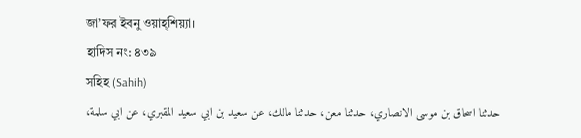জা’ফর ইবনু ওয়াহ্শিয়্যা।
হাদিস নং: ৪৩৯
সহিহ (Sahih)
حدثنا اسحاق بن موسى الانصاري، حدثنا معن، حدثنا مالك، عن سعيد بن ابي سعيد المقبري، عن ابي سلمة،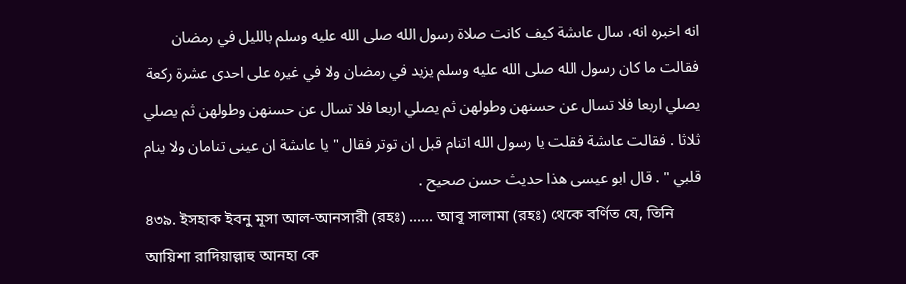انه اخبره انه، سال عاىشة كيف كانت صلاة رسول الله صلى الله عليه وسلم بالليل في رمضان فقالت ما كان رسول الله صلى الله عليه وسلم يزيد في رمضان ولا في غيره على احدى عشرة ركعة يصلي اربعا فلا تسال عن حسنهن وطولهن ثم يصلي اربعا فلا تسال عن حسنهن وطولهن ثم يصلي ثلاثا . فقالت عاىشة فقلت يا رسول الله اتنام قبل ان توتر فقال " يا عاىشة ان عينى تنامان ولا ينام قلبي " . قال ابو عيسى هذا حديث حسن صحيح .
৪৩৯. ইসহাক ইবনু মূসা আল-আনসারী (রহঃ) ...... আবূ সালামা (রহঃ) থেকে বর্ণিত যে, তিনি আয়িশা রাদিয়াল্লাহু আনহা কে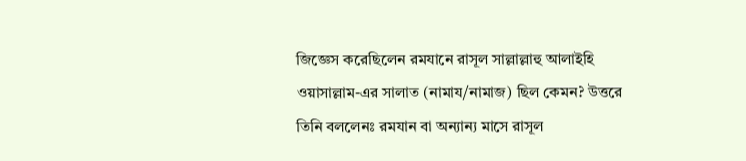জিজ্ঞেস করেছিলেন রমযানে রাসূল সাল্লাল্লাহু আলাইহি ওয়াসাল্লাম-এর সালাত (নামায/নামাজ) ছিল কেমন? উত্তরে তিনি বললেনঃ রমযান বা অন্যান্য মাসে রাসূল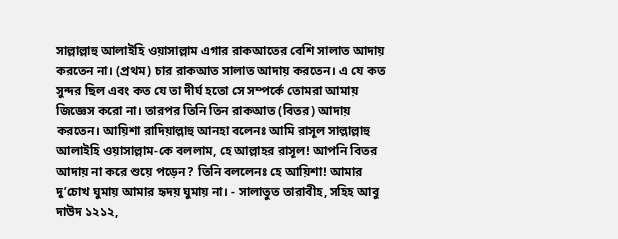সাল্লাল্লাহু আলাইহি ওয়াসাল্লাম এগার রাকআতের বেশি সালাত আদায় করতেন না। (প্রথম) চার রাকআত সালাত আদায় করতেন। এ যে কত সুন্দর ছিল এবং কত যে তা দীর্ঘ হতো সে সম্পর্কে তোমরা আমায় জিজ্ঞেস করো না। তারপর তিনি তিন রাকআত (বিতর) আদায় করতেন। আয়িশা রাদিয়াল্লাহু আনহা বলেনঃ আমি রাসূল সাল্লাল্লাহু আলাইহি ওয়াসাল্লাম-কে বললাম, হে আল্লাহর রাসূল! আপনি বিতর আদায় না করে শুয়ে পড়েন? তিনি বললেনঃ হে আয়িশা! আমার দু’চোখ ঘুমায় আমার হৃদয় ঘুমায় না। - সালাতুত তারাবীহ, সহিহ আবু দাউদ ১২১২,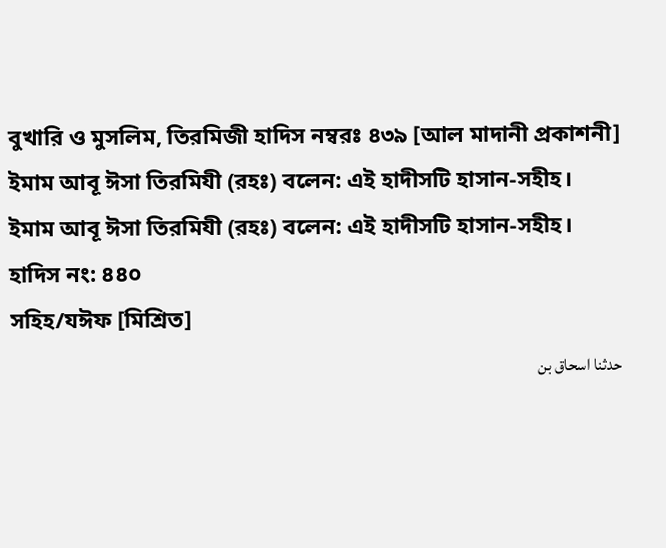বুখারি ও মুসলিম, তিরমিজী হাদিস নম্বরঃ ৪৩৯ [আল মাদানী প্রকাশনী]
ইমাম আবূ ঈসা তিরমিযী (রহঃ) বলেন: এই হাদীসটি হাসান-সহীহ।
ইমাম আবূ ঈসা তিরমিযী (রহঃ) বলেন: এই হাদীসটি হাসান-সহীহ।
হাদিস নং: ৪৪০
সহিহ/যঈফ [মিশ্রিত]
حدثنا اسحاق بن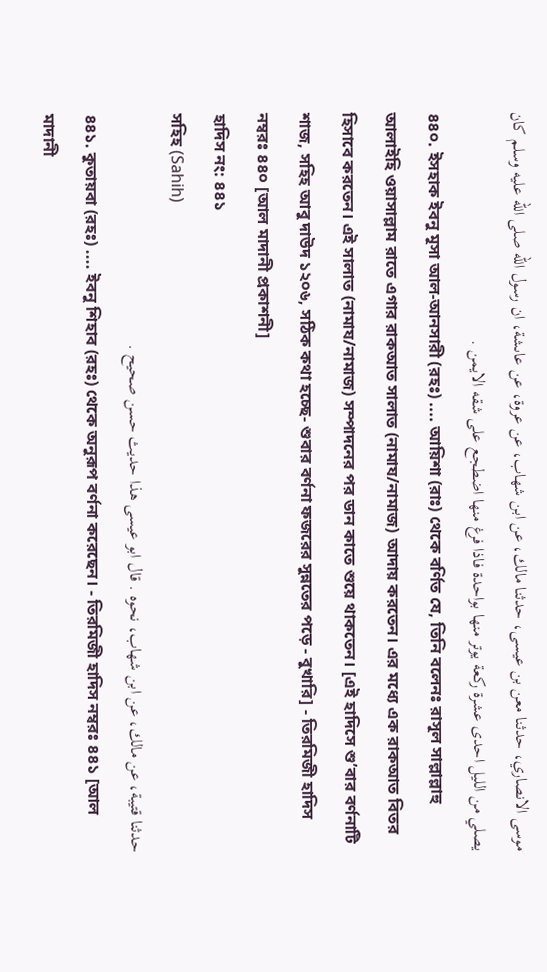موسى الانصاري، حدثنا معن بن عيسى، حدثنا مالك، عن ابن شهاب، عن عروة، عن عاىشة، ان رسول الله صلى الله عليه وسلم كان يصلي من الليل احدى عشرة ركعة يوتر منها بواحدة فاذا فرغ منها اضطجع على شقه الايمن .
৪৪০. ইসহাক ইবনু মূসা আল-আনসারী (রহঃ) .... আয়িশা (রাঃ) থেকে বর্ণিত যে, তিনি বলেনঃ রাসূল সাল্লাল্লাহু আলাইহি ওয়াসাল্লাম রাতে এগার রাকআত সালাত (নামায/নামাজ) আদায় করতেন। এর মধ্যে এক রাকআত বিতর হিসাবে করতেন। এই সালাত (নামায/নামাজ) সম্পাদনের পর ডান কাতে শুয়ে থাকতেন। [এই হাদিসে শু’বার বর্ণনাটি শাজ, সহিহ আবু দাউদ ১২০৬, সঠিক কথা হচ্ছে- শুবার বর্ণনা ফজরের সুন্নতের পড়ে - বুখারি] - তিরমিজী হাদিস নম্বরঃ ৪৪০ [আল মাদানী প্রকাশনী]
হাদিস নং: ৪৪১
সহিহ (Sahih)
حدثنا قتيبة، عن مالك، عن ابن شهاب، نحوه . قال ابو عيسى هذا حديث حسن صحيح .
৪৪১. কুতায়বা (রহঃ) .... ইবনু শিহাব (রহঃ) থেকে অনুরূপ বর্ণনা করেছেন। - তিরমিজী হাদিস নম্বরঃ ৪৪১ [আল মাদানী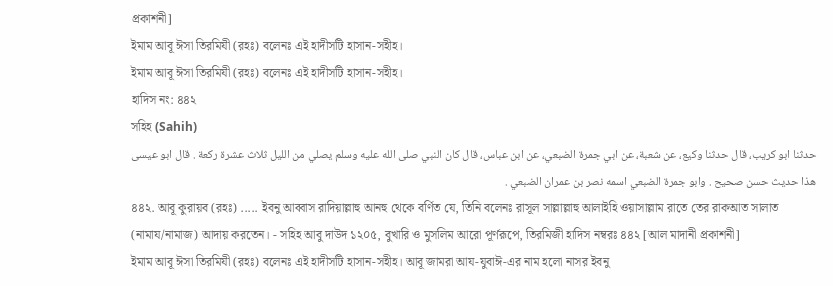প্রকাশনী]
ইমাম আবূ ঈসা তিরমিযী (রহঃ) বলেনঃ এই হাদীসটি হাসান-সহীহ।
ইমাম আবূ ঈসা তিরমিযী (রহঃ) বলেনঃ এই হাদীসটি হাসান-সহীহ।
হাদিস নং: ৪৪২
সহিহ (Sahih)
حدثنا ابو كريب، قال حدثنا وكيع، عن شعبة، عن ابي جمرة الضبعي، عن ابن عباس، قال كان النبي صلى الله عليه وسلم يصلي من الليل ثلاث عشرة ركعة . قال ابو عيسى هذا حديث حسن صحيح . وابو جمرة الضبعي اسمه نصر بن عمران الضبعي .
৪৪২. আবূ কুরায়ব (রহঃ) ..... ইবনু আব্বাস রাদিয়াল্লাহু আনহু থেকে বর্ণিত যে, তিনি বলেনঃ রাসূল সাল্লাল্লাহু আলাইহি ওয়াসাল্লাম রাতে তের রাকআত সালাত (নামায/নামাজ) আদায় করতেন। - সহিহ আবু দাউদ ১২০৫, বুখারি ও মুসলিম আরো পূর্ণরূপে, তিরমিজী হাদিস নম্বরঃ ৪৪২ [আল মাদানী প্রকাশনী]
ইমাম আবূ ঈসা তিরমিযী (রহঃ) বলেনঃ এই হাদীসটি হাসান-সহীহ। আবূ জামরা আয-যুবাঈ-এর নাম হলো নাসর ইবনু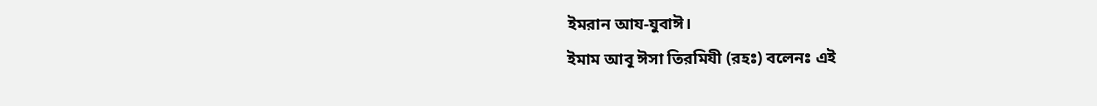ইমরান আয-যুবাঈ।
ইমাম আবূ ঈসা তিরমিযী (রহঃ) বলেনঃ এই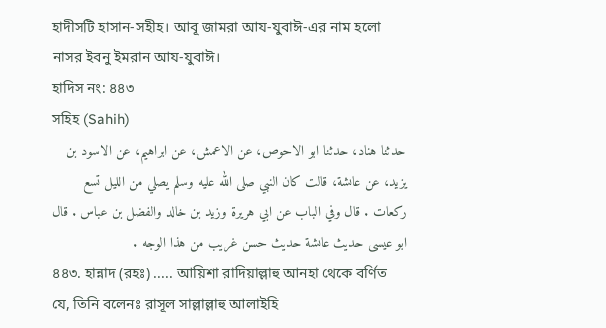হাদীসটি হাসান-সহীহ। আবূ জামরা আয-যুবাঈ-এর নাম হলো নাসর ইবনু ইমরান আয-যুবাঈ।
হাদিস নং: ৪৪৩
সহিহ (Sahih)
حدثنا هناد، حدثنا ابو الاحوص، عن الاعمش، عن ابراهيم، عن الاسود بن يزيد، عن عاىشة، قالت كان النبي صلى الله عليه وسلم يصلي من الليل تسع ركعات . قال وفي الباب عن ابي هريرة وزيد بن خالد والفضل بن عباس . قال ابو عيسى حديث عاىشة حديث حسن غريب من هذا الوجه .
৪৪৩. হান্নাদ (রহঃ) ..... আয়িশা রাদিয়াল্লাহু আনহা থেকে বর্ণিত যে, তিনি বলেনঃ রাসূল সাল্লাল্লাহু আলাইহি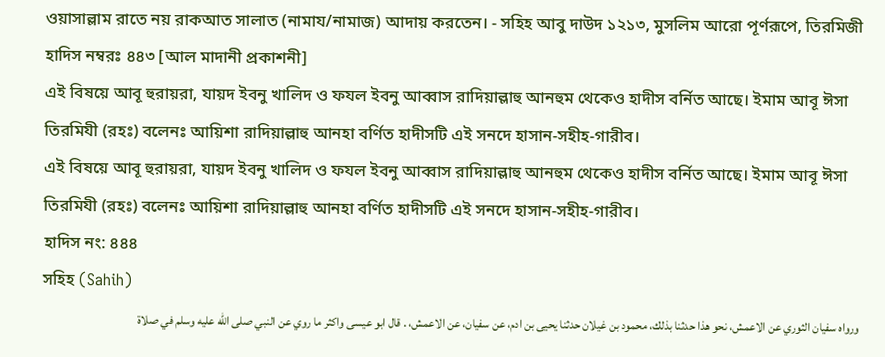ওয়াসাল্লাম রাতে নয় রাকআত সালাত (নামায/নামাজ) আদায় করতেন। - সহিহ আবু দাউদ ১২১৩, মুসলিম আরো পূর্ণরূপে, তিরমিজী হাদিস নম্বরঃ ৪৪৩ [আল মাদানী প্রকাশনী]
এই বিষয়ে আবূ হুরায়রা, যায়দ ইবনু খালিদ ও ফযল ইবনু আব্বাস রাদিয়াল্লাহু আনহুম থেকেও হাদীস বর্নিত আছে। ইমাম আবূ ঈসা তিরমিযী (রহঃ) বলেনঃ আয়িশা রাদিয়াল্লাহু আনহা বর্ণিত হাদীসটি এই সনদে হাসান-সহীহ-গারীব।
এই বিষয়ে আবূ হুরায়রা, যায়দ ইবনু খালিদ ও ফযল ইবনু আব্বাস রাদিয়াল্লাহু আনহুম থেকেও হাদীস বর্নিত আছে। ইমাম আবূ ঈসা তিরমিযী (রহঃ) বলেনঃ আয়িশা রাদিয়াল্লাহু আনহা বর্ণিত হাদীসটি এই সনদে হাসান-সহীহ-গারীব।
হাদিস নং: ৪৪৪
সহিহ (Sahih)
ورواه سفيان الثوري عن الاعمش، نحو هذا حدثنا بذلك، محمود بن غيلان حدثنا يحيى بن ادم، عن سفيان، عن الاعمش، . قال ابو عيسى واكثر ما روي عن النبي صلى الله عليه وسلم في صلاة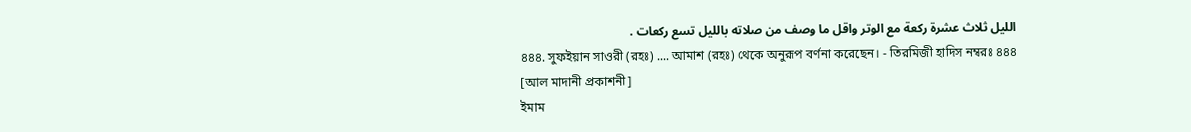الليل ثلاث عشرة ركعة مع الوتر واقل ما وصف من صلاته بالليل تسع ركعات .
৪৪৪. সুফইয়ান সাওরী (রহঃ) .... আমাশ (রহঃ) থেকে অনুরূপ বর্ণনা করেছেন। - তিরমিজী হাদিস নম্বরঃ ৪৪৪ [আল মাদানী প্রকাশনী]
ইমাম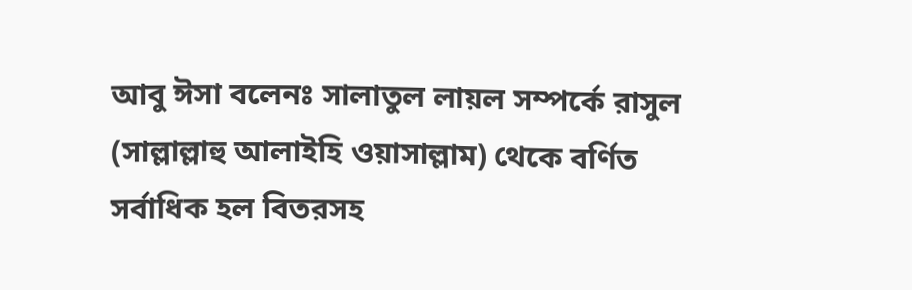আবু ঈসা বলেনঃ সালাতুল লায়ল সম্পর্কে রাসুল (সাল্লাল্লাহু আলাইহি ওয়াসাল্লাম) থেকে বর্ণিত সর্বাধিক হল বিতরসহ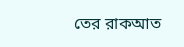তের রাকআত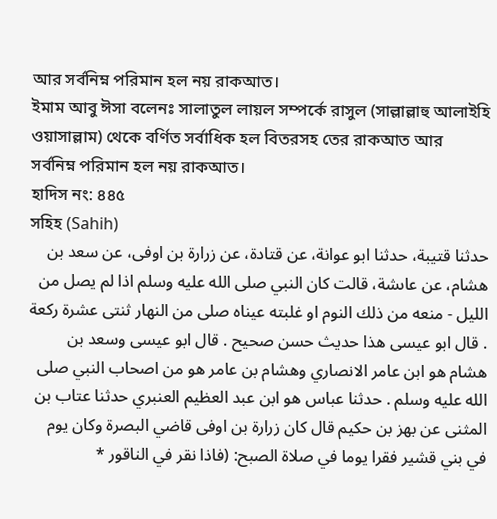আর সর্বনিম্ন পরিমান হল নয় রাকআত।
ইমাম আবু ঈসা বলেনঃ সালাতুল লায়ল সম্পর্কে রাসুল (সাল্লাল্লাহু আলাইহি ওয়াসাল্লাম) থেকে বর্ণিত সর্বাধিক হল বিতরসহ তের রাকআত আর সর্বনিম্ন পরিমান হল নয় রাকআত।
হাদিস নং: ৪৪৫
সহিহ (Sahih)
حدثنا قتيبة، حدثنا ابو عوانة، عن قتادة، عن زرارة بن اوفى، عن سعد بن هشام، عن عاىشة، قالت كان النبي صلى الله عليه وسلم اذا لم يصل من الليل - منعه من ذلك النوم او غلبته عيناه صلى من النهار ثنتى عشرة ركعة . قال ابو عيسى هذا حديث حسن صحيح . قال ابو عيسى وسعد بن هشام هو ابن عامر الانصاري وهشام بن عامر هو من اصحاب النبي صلى الله عليه وسلم . حدثنا عباس هو ابن عبد العظيم العنبري حدثنا عتاب بن المثنى عن بهز بن حكيم قال كان زرارة بن اوفى قاضي البصرة وكان يوم في بني قشير فقرا يوما في صلاة الصبح: (فاذا نقر في الناقور *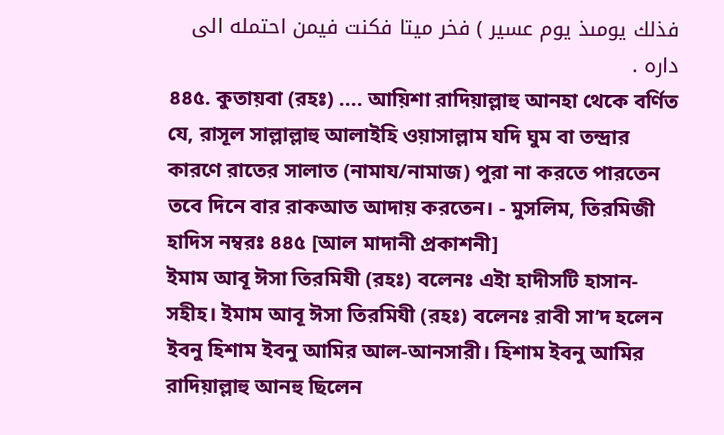فذلك يومىذ يوم عسير ) فخر ميتا فكنت فيمن احتمله الى داره .
৪৪৫. কুতায়বা (রহঃ) .... আয়িশা রাদিয়াল্লাহু আনহা থেকে বর্ণিত যে, রাসূল সাল্লাল্লাহু আলাইহি ওয়াসাল্লাম যদি ঘুম বা তন্দ্রার কারণে রাতের সালাত (নামায/নামাজ) পুরা না করতে পারতেন তবে দিনে বার রাকআত আদায় করতেন। - মুসলিম, তিরমিজী হাদিস নম্বরঃ ৪৪৫ [আল মাদানী প্রকাশনী]
ইমাম আবূ ঈসা তিরমিযী (রহঃ) বলেনঃ এইা হাদীসটি হাসান-সহীহ। ইমাম আবূ ঈসা তিরমিযী (রহঃ) বলেনঃ রাবী সা’দ হলেন ইবনু হিশাম ইবনু আমির আল-আনসারী। হিশাম ইবনু আমির রাদিয়াল্লাহু আনহু ছিলেন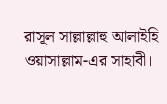রাসূল সাল্লাল্লাহু আলাইহি ওয়াসাল্লাম-এর সাহাবী।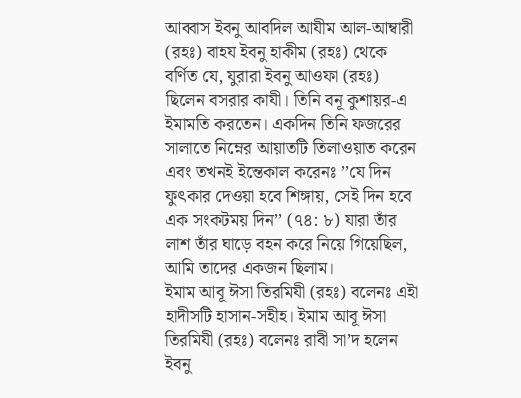আব্বাস ইবনু আবদিল আযীম আল-আম্বারী (রহঃ) বাহয ইবনু হাকীম (রহঃ) থেকে বর্ণিত যে, যুরারা ইবনু আওফা (রহঃ) ছিলেন বসরার কাযী। তিনি বনূ কুশায়র-এ ইমামতি করতেন। একদিন তিনি ফজরের সালাতে নিম্নের আয়াতটি তিলাওয়াত করেন এবং তখনই ইন্তেকাল করেনঃ ’’যে দিন ফুৎকার দেওয়া হবে শিঙ্গায়, সেই দিন হবে এক সংকটময় দিন’’ (৭৪: ৮) যারা তাঁর লাশ তাঁর ঘাড়ে বহন করে নিয়ে গিয়েছিল, আমি তাদের একজন ছিলাম।
ইমাম আবূ ঈসা তিরমিযী (রহঃ) বলেনঃ এইা হাদীসটি হাসান-সহীহ। ইমাম আবূ ঈসা তিরমিযী (রহঃ) বলেনঃ রাবী সা’দ হলেন ইবনু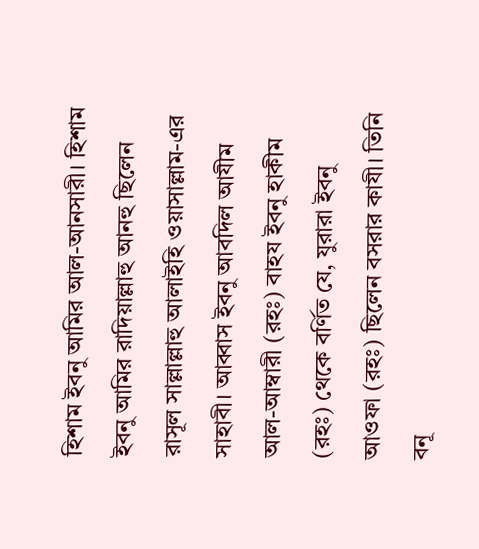হিশাম ইবনু আমির আল-আনসারী। হিশাম ইবনু আমির রাদিয়াল্লাহু আনহু ছিলেন রাসূল সাল্লাল্লাহু আলাইহি ওয়াসাল্লাম-এর সাহাবী। আব্বাস ইবনু আবদিল আযীম আল-আম্বারী (রহঃ) বাহয ইবনু হাকীম (রহঃ) থেকে বর্ণিত যে, যুরারা ইবনু আওফা (রহঃ) ছিলেন বসরার কাযী। তিনি বনূ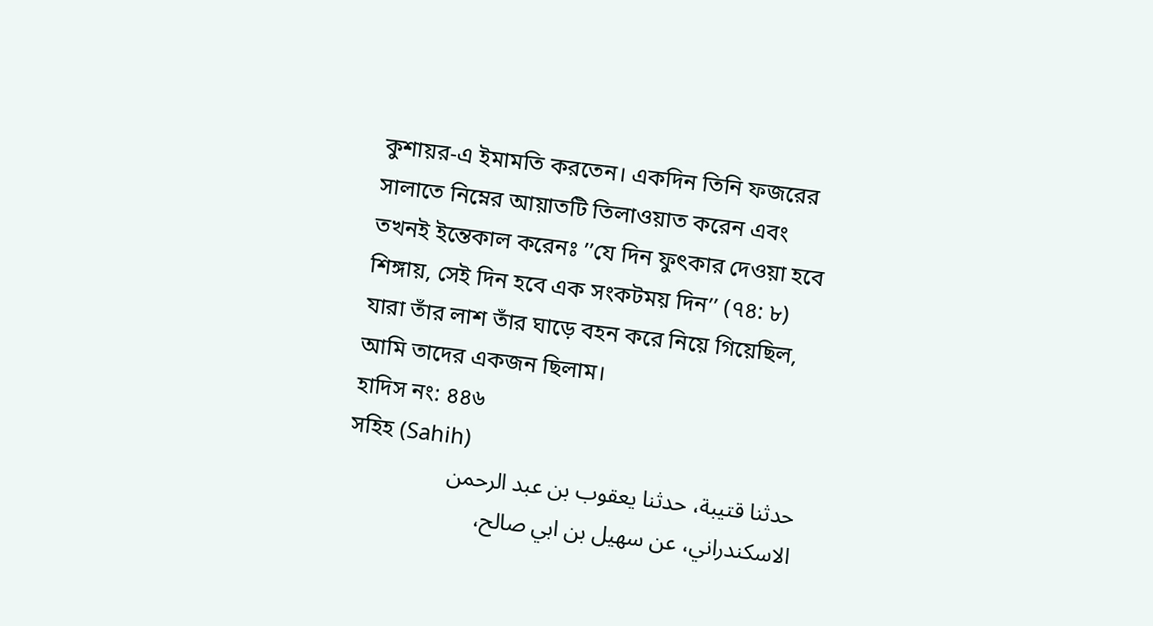কুশায়র-এ ইমামতি করতেন। একদিন তিনি ফজরের সালাতে নিম্নের আয়াতটি তিলাওয়াত করেন এবং তখনই ইন্তেকাল করেনঃ ’’যে দিন ফুৎকার দেওয়া হবে শিঙ্গায়, সেই দিন হবে এক সংকটময় দিন’’ (৭৪: ৮) যারা তাঁর লাশ তাঁর ঘাড়ে বহন করে নিয়ে গিয়েছিল, আমি তাদের একজন ছিলাম।
হাদিস নং: ৪৪৬
সহিহ (Sahih)
حدثنا قتيبة، حدثنا يعقوب بن عبد الرحمن الاسكندراني، عن سهيل بن ابي صالح،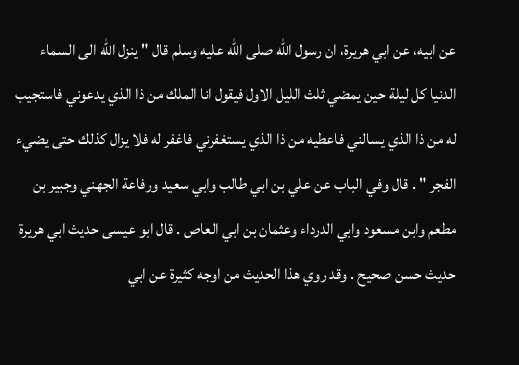عن ابيه، عن ابي هريرة، ان رسول الله صلى الله عليه وسلم قال " ينزل الله الى السماء الدنيا كل ليلة حين يمضي ثلث الليل الاول فيقول انا الملك من ذا الذي يدعوني فاستجيب له من ذا الذي يسالني فاعطيه من ذا الذي يستغفرني فاغفر له فلا يزال كذلك حتى يضيء الفجر " . قال وفي الباب عن علي بن ابي طالب وابي سعيد ورفاعة الجهني وجبير بن مطعم وابن مسعود وابي الدرداء وعثمان بن ابي العاص . قال ابو عيسى حديث ابي هريرة حديث حسن صحيح . وقد روي هذا الحديث من اوجه كثيرة عن ابي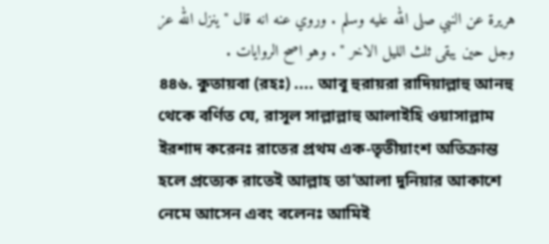هريرة عن النبي صلى الله عليه وسلم . وروي عنه انه قال " ينزل الله عز وجل حين يبقى ثلث الليل الاخر " . وهو اصح الروايات .
৪৪৬. কুতায়বা (রহঃ) .... আবূ হুরায়রা রাদিয়াল্লাহু আনহু থেকে বর্ণিত যে, রাসূল সাল্লাল্লাহু আলাইহি ওয়াসাল্লাম ইরশাদ করেনঃ রাতের প্রথম এক-তৃতীয়াংশ অতিক্রান্ত হলে প্রত্যেক রাতেই আল্লাহ তা’আলা দুনিয়ার আকাশে নেমে আসেন এবং বলেনঃ আমিই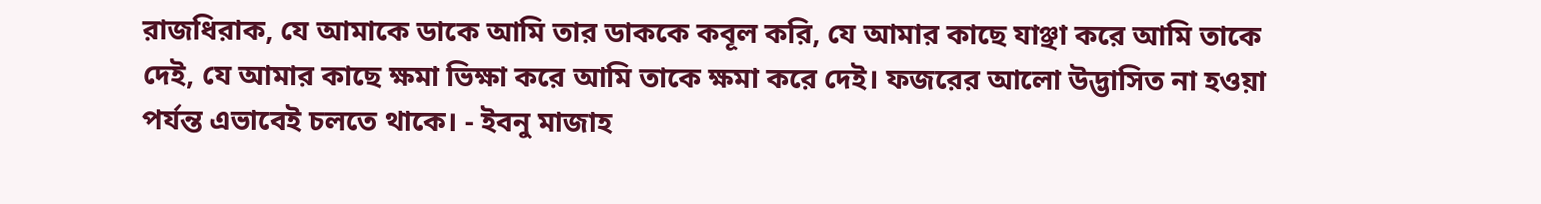রাজধিরাক, যে আমাকে ডাকে আমি তার ডাককে কবূল করি, যে আমার কাছে যাঞ্ছা করে আমি তাকে দেই, যে আমার কাছে ক্ষমা ভিক্ষা করে আমি তাকে ক্ষমা করে দেই। ফজরের আলো উদ্ভাসিত না হওয়া পর্যন্ত এভাবেই চলতে থাকে। - ইবনু মাজাহ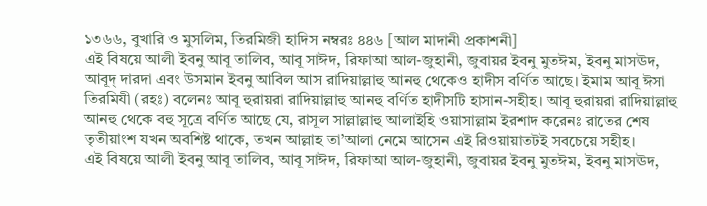১৩৬৬, বুখারি ও মুসলিম, তিরমিজী হাদিস নম্বরঃ ৪৪৬ [আল মাদানী প্রকাশনী]
এই বিষয়ে আলী ইবনু আবূ তালিব, আবূ সাঈদ, রিফাআ আল-জুহানী, জুবায়র ইবনু মুতঈম, ইবনু মাসঊদ, আবূদ্ দারদা এবং উসমান ইবনু আবিল আস রাদিয়াল্লাহু আনহু থেকেও হাদীস বর্ণিত আছে। ইমাম আবূ ঈসা তিরমিযী (রহঃ) বলেনঃ আবূ হুরায়রা রাদিয়াল্লাহু আনহু বর্ণিত হাদীসটি হাসান-সহীহ। আবূ হুরায়রা রাদিয়াল্লাহু আনহু থেকে বহু সূত্রে বর্ণিত আছে যে, রাসূল সাল্লাল্লাহু আলাইহি ওয়াসাল্লাম ইরশাদ করেনঃ রাতের শেষ তৃতীয়াংশ যখন অবশিষ্ট থাকে, তখন আল্লাহ তা’আলা নেমে আসেন এই রিওয়ায়াতটই সবচেয়ে সহীহ।
এই বিষয়ে আলী ইবনু আবূ তালিব, আবূ সাঈদ, রিফাআ আল-জুহানী, জুবায়র ইবনু মুতঈম, ইবনু মাসঊদ,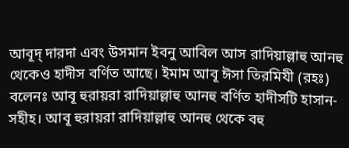আবূদ্ দারদা এবং উসমান ইবনু আবিল আস রাদিয়াল্লাহু আনহু থেকেও হাদীস বর্ণিত আছে। ইমাম আবূ ঈসা তিরমিযী (রহঃ) বলেনঃ আবূ হুরায়রা রাদিয়াল্লাহু আনহু বর্ণিত হাদীসটি হাসান-সহীহ। আবূ হুরায়রা রাদিয়াল্লাহু আনহু থেকে বহু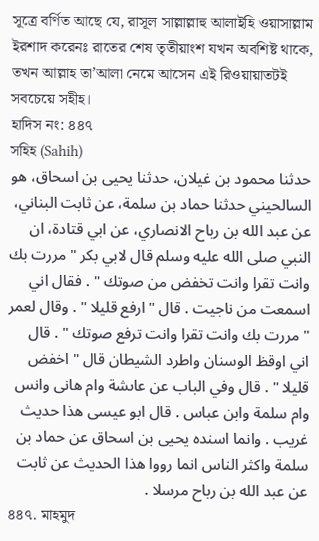সূত্রে বর্ণিত আছে যে, রাসূল সাল্লাল্লাহু আলাইহি ওয়াসাল্লাম ইরশাদ করেনঃ রাতের শেষ তৃতীয়াংশ যখন অবশিষ্ট থাকে, তখন আল্লাহ তা’আলা নেমে আসেন এই রিওয়ায়াতটই সবচেয়ে সহীহ।
হাদিস নং: ৪৪৭
সহিহ (Sahih)
حدثنا محمود بن غيلان، حدثنا يحيى بن اسحاق، هو السالحيني حدثنا حماد بن سلمة، عن ثابت البناني، عن عبد الله بن رباح الانصاري، عن ابي قتادة، ان النبي صلى الله عليه وسلم قال لابي بكر " مررت بك وانت تقرا وانت تخفض من صوتك " . فقال اني اسمعت من ناجيت . قال " ارفع قليلا " . وقال لعمر " مررت بك وانت تقرا وانت ترفع صوتك " . قال اني اوقظ الوسنان واطرد الشيطان قال " اخفض قليلا " . قال وفي الباب عن عاىشة وام هانى وانس وام سلمة وابن عباس . قال ابو عيسى هذا حديث غريب . وانما اسنده يحيى بن اسحاق عن حماد بن سلمة واكثر الناس انما رووا هذا الحديث عن ثابت عن عبد الله بن رباح مرسلا .
৪৪৭. মাহমুদ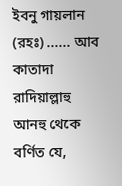ইবনু গায়লান (রহঃ) ...... আব কাতাদা রাদিয়াল্লাহু আনহু থেকে বর্ণিত যে,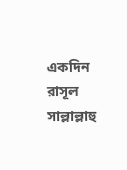একদিন রাসূল সাল্লাল্লাহু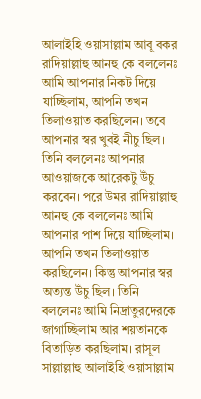আলাইহি ওয়াসাল্লাম আবূ বকর রাদিয়াল্লাহু আনহু কে বললেনঃ আমি আপনার নিকট দিয়ে যাচ্ছিলাম, আপনি তখন তিলাওয়াত করছিলেন। তবে আপনার স্বর খুবই নীচু ছিল। তিনি বললেনঃ আপনার আওয়াজকে আরেকটু উঁচু করবেন। পরে উমর রাদিয়াল্লাহু আনহু কে বললেনঃ আমি আপনার পাশ দিয়ে যাচ্ছিলাম। আপনি তখন তিলাওয়াত করছিলেন। কিন্তু আপনার স্বর অত্যন্ত উঁচু ছিল। তিনি বললেনঃ আমি নিদ্রাতুরদেরকে জাগাচ্ছিলাম আর শয়তানকে বিতাড়িত করছিলাম। রাসূল সাল্লাল্লাহু আলাইহি ওয়াসাল্লাম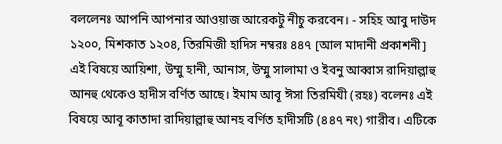বললেনঃ আপনি আপনার আওয়াজ আরেকটু নীচু করবেন। - সহিহ আবু দাউদ ১২০০, মিশকাত ১২০৪, তিরমিজী হাদিস নম্বরঃ ৪৪৭ [আল মাদানী প্রকাশনী]
এই বিষয়ে আয়িশা, উম্মু হানী, আনাস, উম্মু সালামা ও ইবনু আব্বাস রাদিয়াল্লাহু আনহু থেকেও হাদীস বর্ণিত আছে। ইমাম আবূ ঈসা তিরমিযী (রহঃ) বলেনঃ এই বিষয়ে আবূ কাতাদা রাদিয়াল্লাহু আনহ বর্ণিত হাদীসটি (৪৪৭ নং) গারীব। এটিকে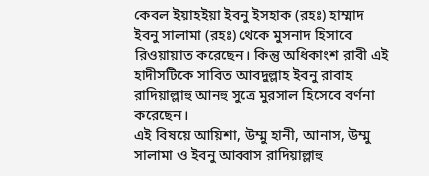কেবল ইয়াহইয়া ইবনু ইসহাক (রহঃ) হাম্মাদ ইবনু সালামা (রহঃ) থেকে মুসনাদ হিসাবে রিওয়ায়াত করেছেন। কিন্তু অধিকাংশ রাবী এই হাদীসটিকে সাবিত আবদুল্লাহ ইবনু রাবাহ রাদিয়াল্লাহু আনহু সুত্রে মুরসাল হিসেবে বর্ণনা করেছেন।
এই বিষয়ে আয়িশা, উম্মু হানী, আনাস, উম্মু সালামা ও ইবনু আব্বাস রাদিয়াল্লাহু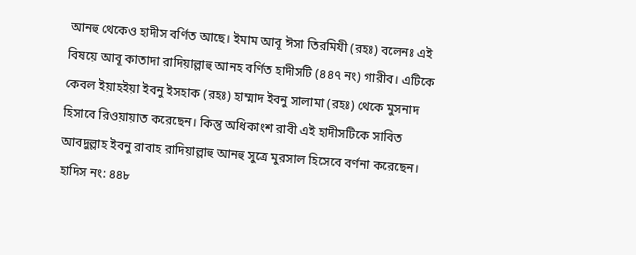আনহু থেকেও হাদীস বর্ণিত আছে। ইমাম আবূ ঈসা তিরমিযী (রহঃ) বলেনঃ এই বিষয়ে আবূ কাতাদা রাদিয়াল্লাহু আনহ বর্ণিত হাদীসটি (৪৪৭ নং) গারীব। এটিকে কেবল ইয়াহইয়া ইবনু ইসহাক (রহঃ) হাম্মাদ ইবনু সালামা (রহঃ) থেকে মুসনাদ হিসাবে রিওয়ায়াত করেছেন। কিন্তু অধিকাংশ রাবী এই হাদীসটিকে সাবিত আবদুল্লাহ ইবনু রাবাহ রাদিয়াল্লাহু আনহু সুত্রে মুরসাল হিসেবে বর্ণনা করেছেন।
হাদিস নং: ৪৪৮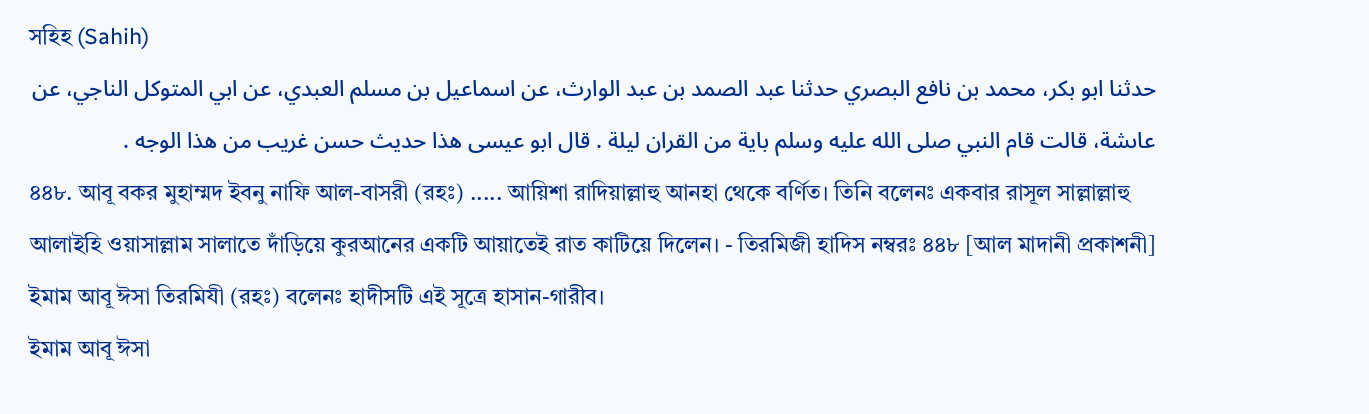সহিহ (Sahih)
حدثنا ابو بكر، محمد بن نافع البصري حدثنا عبد الصمد بن عبد الوارث، عن اسماعيل بن مسلم العبدي، عن ابي المتوكل الناجي، عن عاىشة، قالت قام النبي صلى الله عليه وسلم باية من القران ليلة . قال ابو عيسى هذا حديث حسن غريب من هذا الوجه .
৪৪৮. আবূ বকর মুহাম্মদ ইবনু নাফি আল-বাসরী (রহঃ) ..... আয়িশা রাদিয়াল্লাহু আনহা থেকে বর্ণিত। তিনি বলেনঃ একবার রাসূল সাল্লাল্লাহু আলাইহি ওয়াসাল্লাম সালাতে দাঁড়িয়ে কুরআনের একটি আয়াতেই রাত কাটিয়ে দিলেন। - তিরমিজী হাদিস নম্বরঃ ৪৪৮ [আল মাদানী প্রকাশনী]
ইমাম আবূ ঈসা তিরমিযী (রহঃ) বলেনঃ হাদীসটি এই সূত্রে হাসান-গারীব।
ইমাম আবূ ঈসা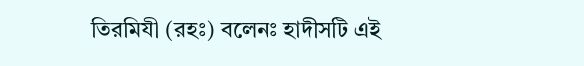তিরমিযী (রহঃ) বলেনঃ হাদীসটি এই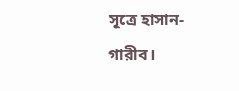সূত্রে হাসান-গারীব।